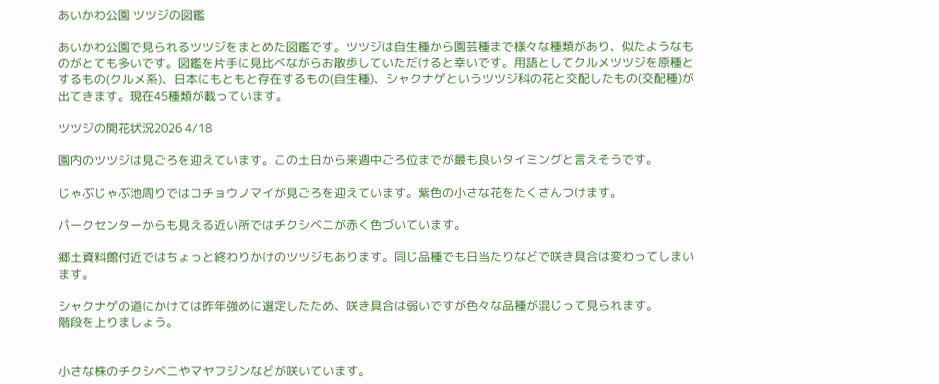あいかわ公園 ツツジの図鑑

あいかわ公園で見られるツツジをまとめた図鑑です。ツツジは自生種から園芸種まで様々な種類があり、似たようなものがとても多いです。図鑑を片手に見比べながらお散歩していただけると幸いです。用語としてクルメツツジを原種とするもの(クルメ系)、日本にもともと存在するもの(自生種)、シャクナゲというツツジ科の花と交配したもの(交配種)が出てきます。現在45種類が載っています。

ツツジの開花状況2026 4/18

園内のツツジは見ごろを迎えています。この土日から来週中ごろ位までが最も良いタイミングと言えそうです。

じゃぶじゃぶ池周りではコチョウノマイが見ごろを迎えています。紫色の小さな花をたくさんつけます。

パークセンターからも見える近い所ではチクシベニが赤く色づいています。

郷土資料館付近ではちょっと終わりかけのツツジもあります。同じ品種でも日当たりなどで咲き具合は変わってしまいます。

シャクナゲの道にかけては昨年強めに選定したため、咲き具合は弱いですが色々な品種が混じって見られます。
階段を上りましょう。


小さな株のチクシベニやマヤフジンなどが咲いています。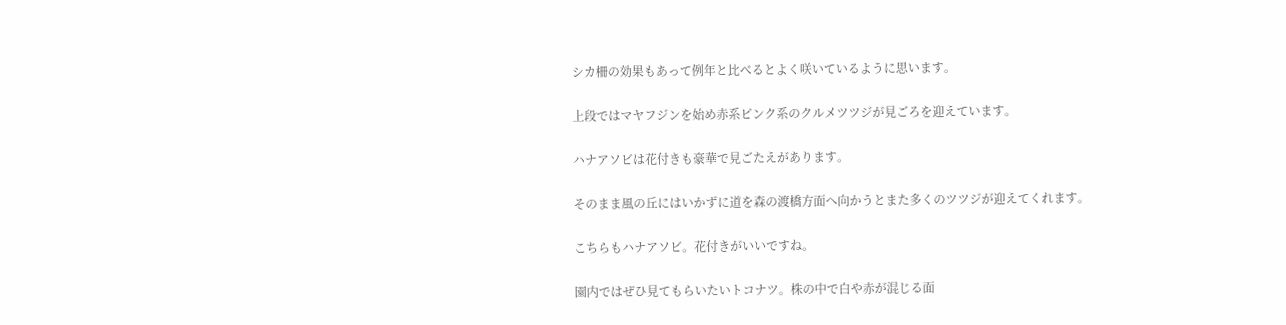シカ柵の効果もあって例年と比べるとよく咲いているように思います。

上段ではマヤフジンを始め赤系ピンク系のクルメツツジが見ごろを迎えています。

ハナアソビは花付きも豪華で見ごたえがあります。

そのまま風の丘にはいかずに道を森の渡橋方面へ向かうとまた多くのツツジが迎えてくれます。

こちらもハナアソビ。花付きがいいですね。

園内ではぜひ見てもらいたいトコナツ。株の中で白や赤が混じる面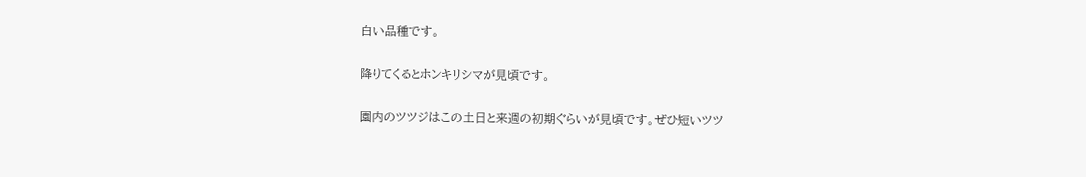白い品種です。

降りてくるとホンキリシマが見頃です。

園内のツツジはこの土日と来週の初期ぐらいが見頃です。ぜひ短いツツ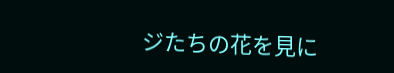ジたちの花を見に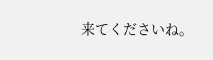来てくださいね。